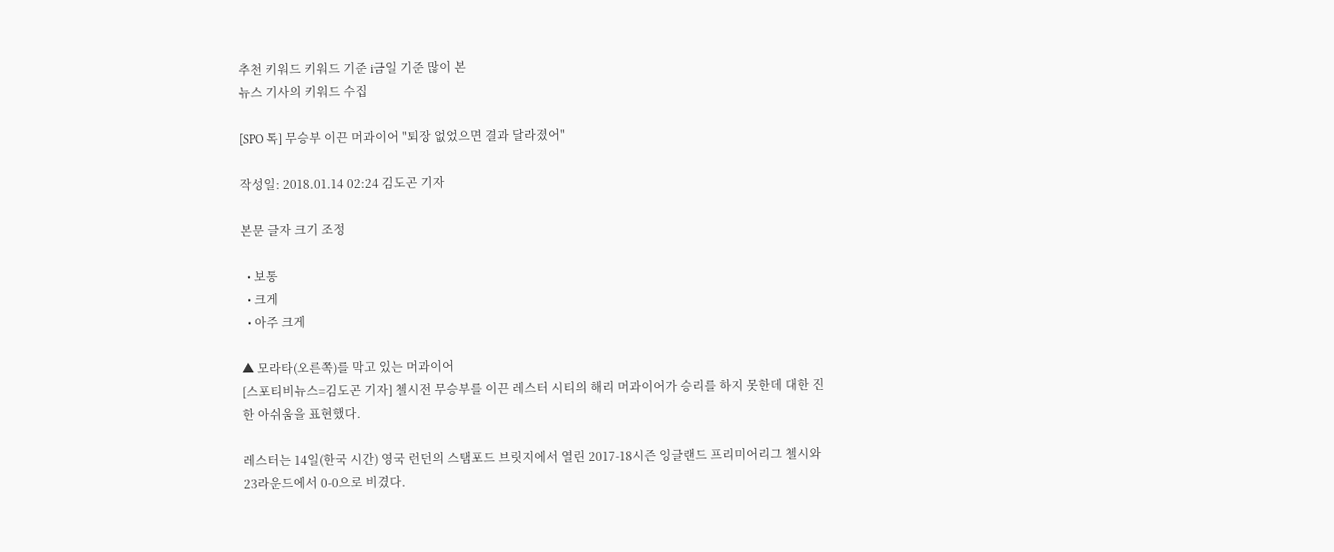추천 키워드 키워드 기준 i금일 기준 많이 본
뉴스 기사의 키워드 수집

[SPO 톡] 무승부 이끈 머과이어 "퇴장 없었으면 결과 달라졌어"

작성일: 2018.01.14 02:24 김도곤 기자

본문 글자 크기 조정

  • 보통
  • 크게
  • 아주 크게

▲ 모라타(오른쪽)를 막고 있는 머과이어
[스포티비뉴스=김도곤 기자] 첼시전 무승부를 이끈 레스터 시티의 해리 머과이어가 승리를 하지 못한데 대한 진한 아쉬움을 표현했다.

레스터는 14일(한국 시간) 영국 런던의 스탬포드 브릿지에서 열린 2017-18시즌 잉글랜드 프리미어리그 첼시와 23라운드에서 0-0으로 비겼다.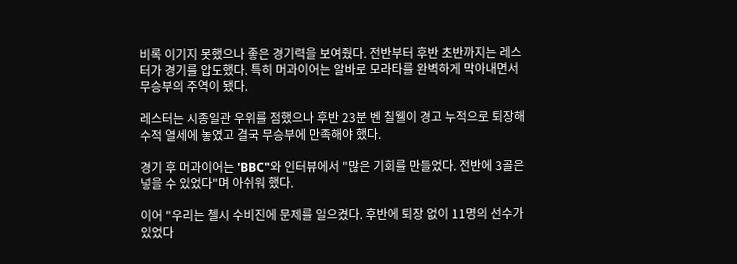비록 이기지 못했으나 좋은 경기력을 보여줬다. 전반부터 후반 초반까지는 레스터가 경기를 압도했다. 특히 머과이어는 알바로 모라타를 완벽하게 막아내면서 무승부의 주역이 됐다.

레스터는 시종일관 우위를 점했으나 후반 23분 벤 칠웰이 경고 누적으로 퇴장해 수적 열세에 놓였고 결국 무승부에 만족해야 했다.

경기 후 머과이어는 'BBC"와 인터뷰에서 "많은 기회를 만들었다. 전반에 3골은 넣을 수 있었다"며 아쉬워 했다.

이어 "우리는 첼시 수비진에 문제를 일으켰다. 후반에 퇴장 없이 11명의 선수가 있었다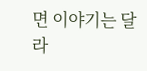면 이야기는 달라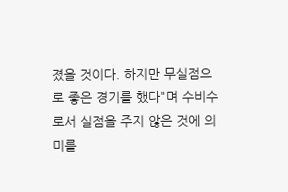졌을 것이다. 하지만 무실점으로 좋은 경기를 했다"며 수비수로서 실점을 주지 않은 것에 의미를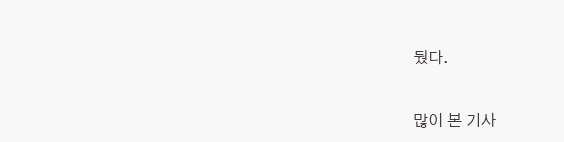뒀다.


많이 본 기사